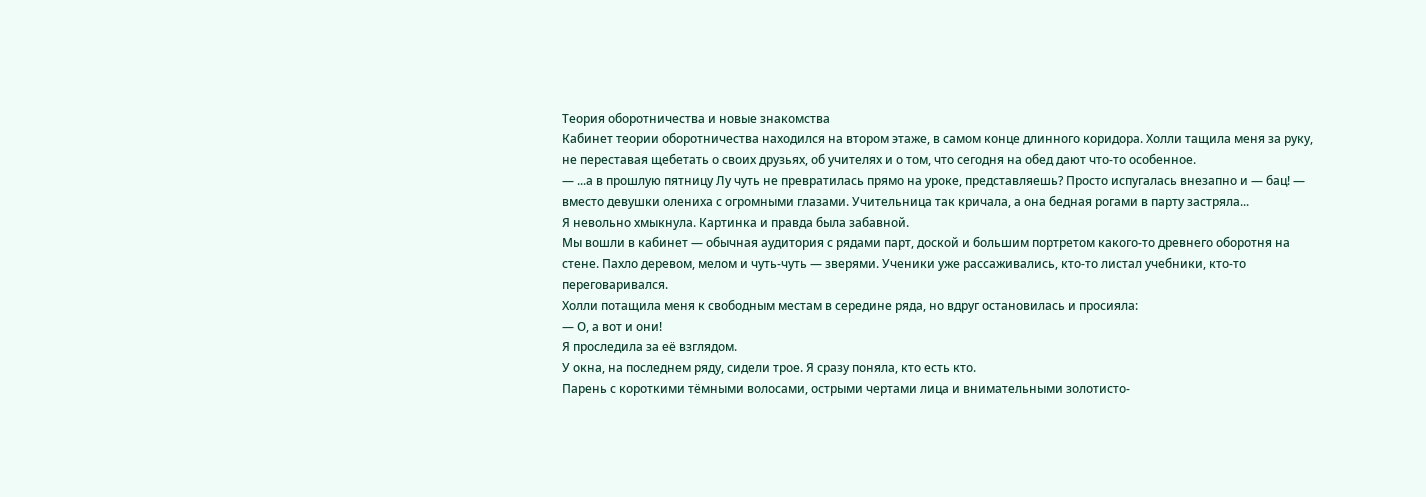Теория оборотничества и новые знакомства
Кабинет теории оборотничества находился на втором этаже, в самом конце длинного коридора. Холли тащила меня за руку, не переставая щебетать о своих друзьях, об учителях и о том, что сегодня на обед дают что-то особенное.
— ...а в прошлую пятницу Лу чуть не превратилась прямо на уроке, представляешь? Просто испугалась внезапно и — бац! — вместо девушки олениха с огромными глазами. Учительница так кричала, а она бедная рогами в парту застряла...
Я невольно хмыкнула. Картинка и правда была забавной.
Мы вошли в кабинет — обычная аудитория с рядами парт, доской и большим портретом какого-то древнего оборотня на стене. Пахло деревом, мелом и чуть-чуть — зверями. Ученики уже рассаживались, кто-то листал учебники, кто-то переговаривался.
Холли потащила меня к свободным местам в середине ряда, но вдруг остановилась и просияла:
— О, а вот и они!
Я проследила за её взглядом.
У окна, на последнем ряду, сидели трое. Я сразу поняла, кто есть кто.
Парень с короткими тёмными волосами, острыми чертами лица и внимательными золотисто-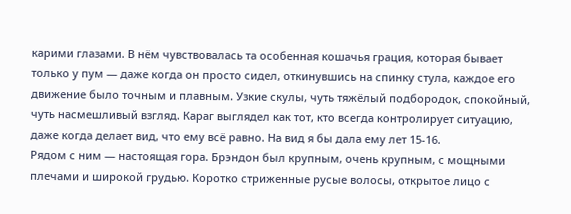карими глазами. В нём чувствовалась та особенная кошачья грация, которая бывает только у пум — даже когда он просто сидел, откинувшись на спинку стула, каждое его движение было точным и плавным. Узкие скулы, чуть тяжёлый подбородок, спокойный, чуть насмешливый взгляд. Караг выглядел как тот, кто всегда контролирует ситуацию, даже когда делает вид, что ему всё равно. На вид я бы дала ему лет 15-16.
Рядом с ним — настоящая гора. Брэндон был крупным, очень крупным, с мощными плечами и широкой грудью. Коротко стриженные русые волосы, открытое лицо с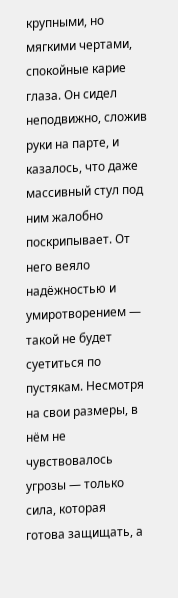крупными, но мягкими чертами, спокойные карие глаза. Он сидел неподвижно, сложив руки на парте, и казалось, что даже массивный стул под ним жалобно поскрипывает. От него веяло надёжностью и умиротворением — такой не будет суетиться по пустякам. Несмотря на свои размеры, в нём не чувствовалось угрозы — только сила, которая готова защищать, а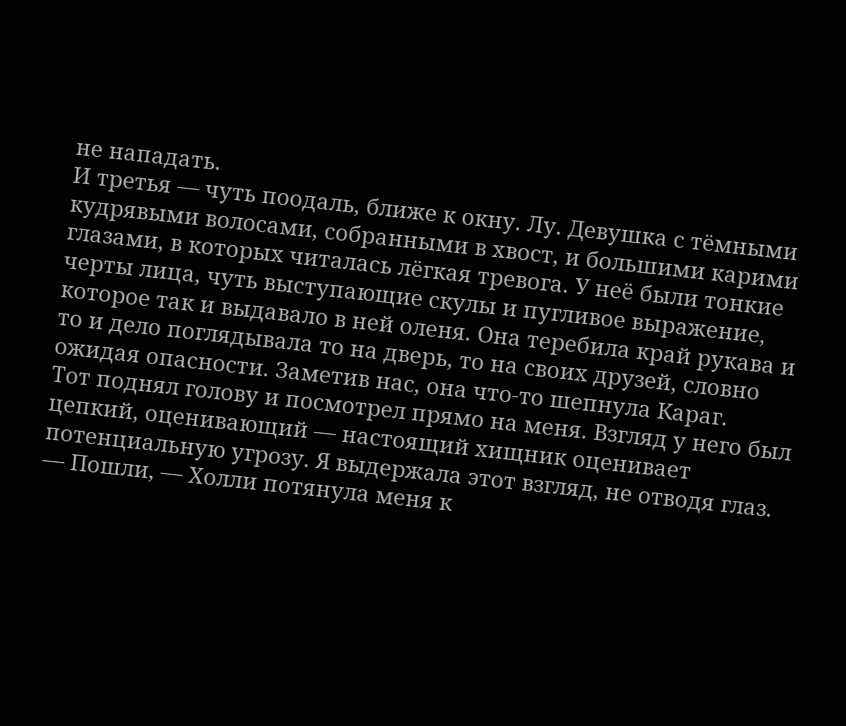не нападать.
И третья — чуть поодаль, ближе к окну. Лу. Девушка с тёмными кудрявыми волосами, собранными в хвост, и большими карими глазами, в которых читалась лёгкая тревога. У неё были тонкие черты лица, чуть выступающие скулы и пугливое выражение, которое так и выдавало в ней оленя. Она теребила край рукава и то и дело поглядывала то на дверь, то на своих друзей, словно ожидая опасности. Заметив нас, она что-то шепнула Караг.
Тот поднял голову и посмотрел прямо на меня. Взгляд у него был цепкий, оценивающий — настоящий хищник оценивает потенциальную угрозу. Я выдержала этот взгляд, не отводя глаз.
— Пошли, — Холли потянула меня к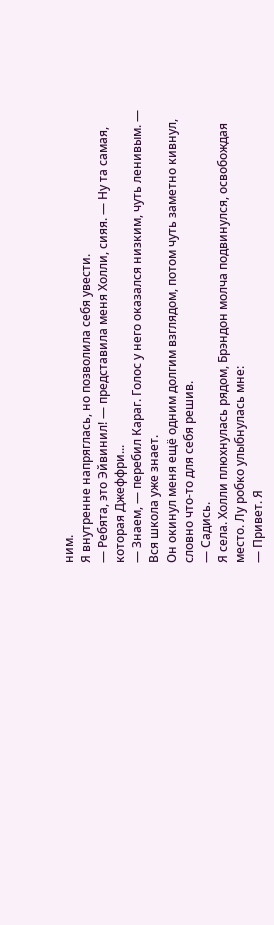ним.
Я внутренне напряглась, но позволила себя увести.
— Ребята, это Эйвинил! — представила меня Холли, сияя. — Ну та самая, которая Джеффри...
— Знаем, — перебил Караг. Голос у него оказался низким, чуть ленивым. — Вся школа уже знает.
Он окинул меня ещё одним долгим взглядом, потом чуть заметно кивнул, словно что-то для себя решив.
— Садись.
Я села. Холли плюхнулась рядом, Брэндон молча подвинулся, освобождая место. Лу робко улыбнулась мне:
— Привет. Я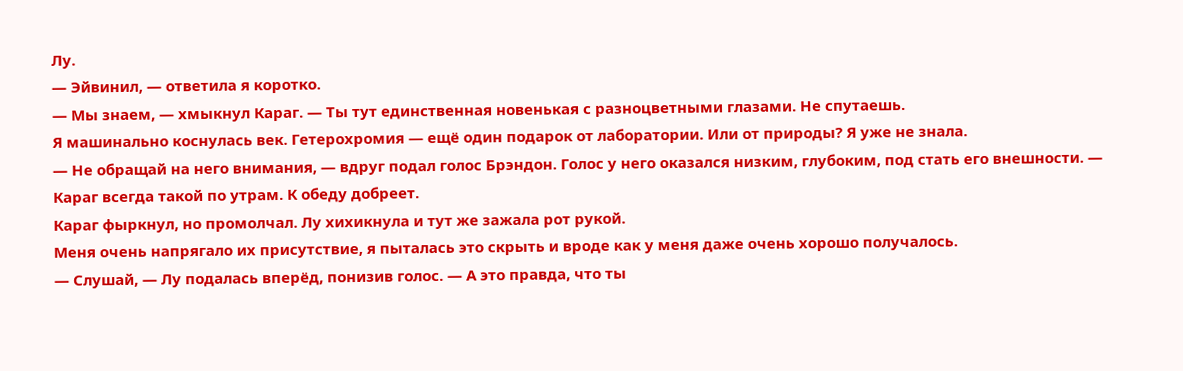Лу.
— Эйвинил, — ответила я коротко.
— Мы знаем, — хмыкнул Караг. — Ты тут единственная новенькая с разноцветными глазами. Не спутаешь.
Я машинально коснулась век. Гетерохромия — ещё один подарок от лаборатории. Или от природы? Я уже не знала.
— Не обращай на него внимания, — вдруг подал голос Брэндон. Голос у него оказался низким, глубоким, под стать его внешности. — Караг всегда такой по утрам. К обеду добреет.
Караг фыркнул, но промолчал. Лу хихикнула и тут же зажала рот рукой.
Меня очень напрягало их присутствие, я пыталась это скрыть и вроде как у меня даже очень хорошо получалось.
— Слушай, — Лу подалась вперёд, понизив голос. — А это правда, что ты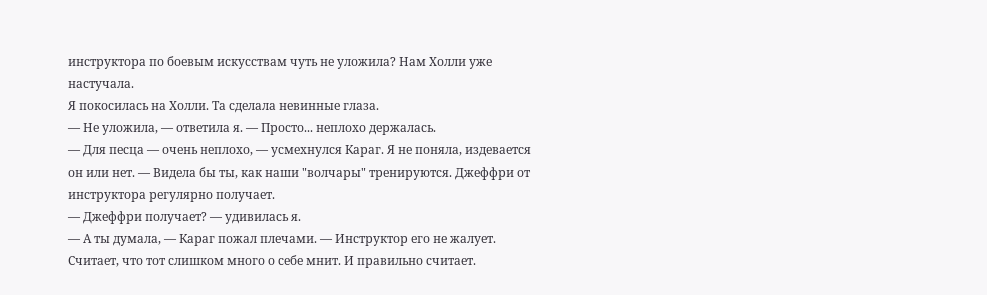инструктора по боевым искусствам чуть не уложила? Нам Холли уже настучала.
Я покосилась на Холли. Та сделала невинные глаза.
— Не уложила, — ответила я. — Просто... неплохо держалась.
— Для песца — очень неплохо, — усмехнулся Караг. Я не поняла, издевается он или нет. — Видела бы ты, как наши "волчары" тренируются. Джеффри от инструктора регулярно получает.
— Джеффри получает? — удивилась я.
— А ты думала, — Караг пожал плечами. — Инструктор его не жалует. Считает, что тот слишком много о себе мнит. И правильно считает.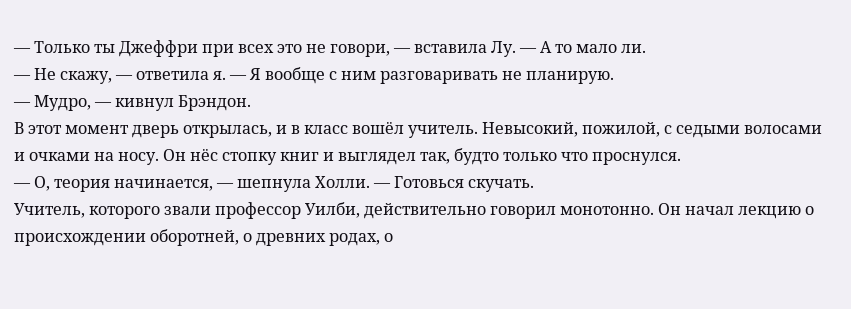— Только ты Джеффри при всех это не говори, — вставила Лу. — А то мало ли.
— Не скажу, — ответила я. — Я вообще с ним разговаривать не планирую.
— Мудро, — кивнул Брэндон.
В этот момент дверь открылась, и в класс вошёл учитель. Невысокий, пожилой, с седыми волосами и очками на носу. Он нёс стопку книг и выглядел так, будто только что проснулся.
— О, теория начинается, — шепнула Холли. — Готовься скучать.
Учитель, которого звали профессор Уилби, действительно говорил монотонно. Он начал лекцию о происхождении оборотней, о древних родах, о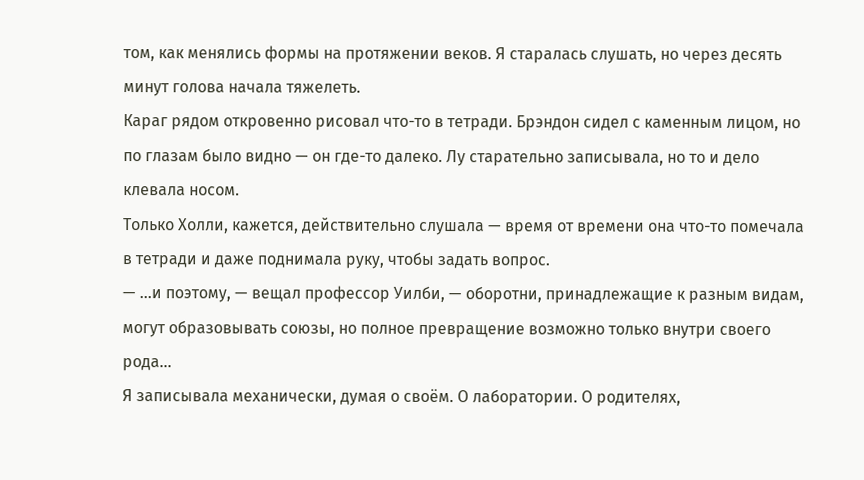том, как менялись формы на протяжении веков. Я старалась слушать, но через десять минут голова начала тяжелеть.
Караг рядом откровенно рисовал что-то в тетради. Брэндон сидел с каменным лицом, но по глазам было видно — он где-то далеко. Лу старательно записывала, но то и дело клевала носом.
Только Холли, кажется, действительно слушала — время от времени она что-то помечала в тетради и даже поднимала руку, чтобы задать вопрос.
— ...и поэтому, — вещал профессор Уилби, — оборотни, принадлежащие к разным видам, могут образовывать союзы, но полное превращение возможно только внутри своего рода...
Я записывала механически, думая о своём. О лаборатории. О родителях,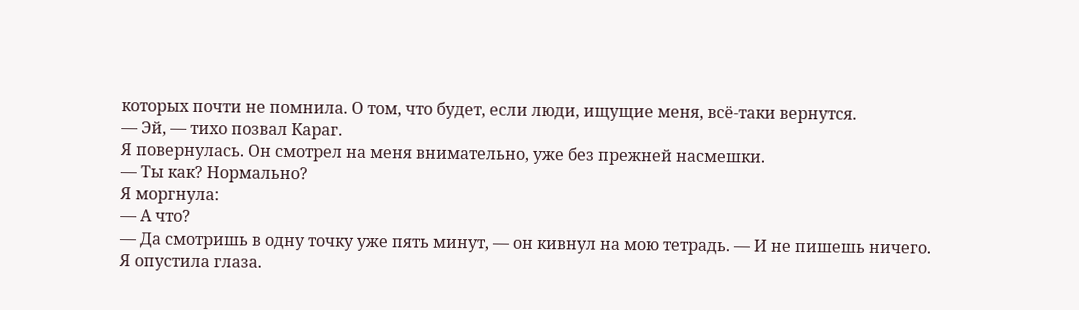которых почти не помнила. О том, что будет, если люди, ищущие меня, всё-таки вернутся.
— Эй, — тихо позвал Караг.
Я повернулась. Он смотрел на меня внимательно, уже без прежней насмешки.
— Ты как? Нормально?
Я моргнула:
— А что?
— Да смотришь в одну точку уже пять минут, — он кивнул на мою тетрадь. — И не пишешь ничего.
Я опустила глаза.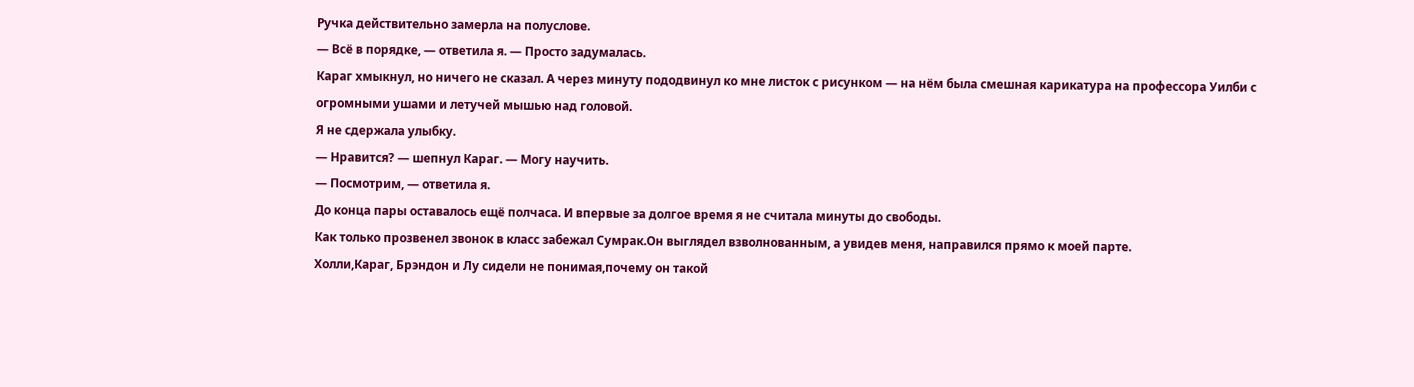Ручка действительно замерла на полуслове.
— Всё в порядке, — ответила я. — Просто задумалась.
Караг хмыкнул, но ничего не сказал. А через минуту пододвинул ко мне листок с рисунком — на нём была смешная карикатура на профессора Уилби с огромными ушами и летучей мышью над головой.
Я не сдержала улыбку.
— Нравится? — шепнул Караг. — Могу научить.
— Посмотрим, — ответила я.
До конца пары оставалось ещё полчаса. И впервые за долгое время я не считала минуты до свободы.
Как только прозвенел звонок в класс забежал Сумрак.Он выглядел взволнованным, а увидев меня, направился прямо к моей парте.
Холли,Караг, Брэндон и Лу сидели не понимая,почему он такой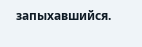запыхавшийся.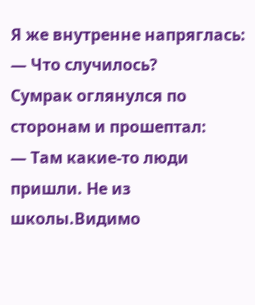Я же внутренне напряглась:
— Что случилось?
Сумрак оглянулся по сторонам и прошептал:
— Там какие-то люди пришли. Не из школы.Видимо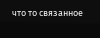что то связанное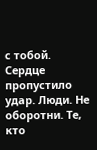с тобой.
Сердце пропустило удар. Люди. Не оборотни. Те, кто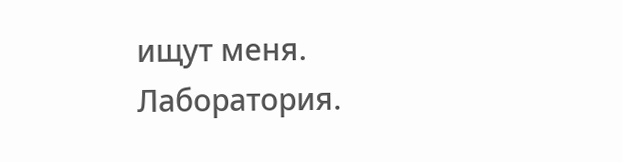ищут меня.
Лаборатория.